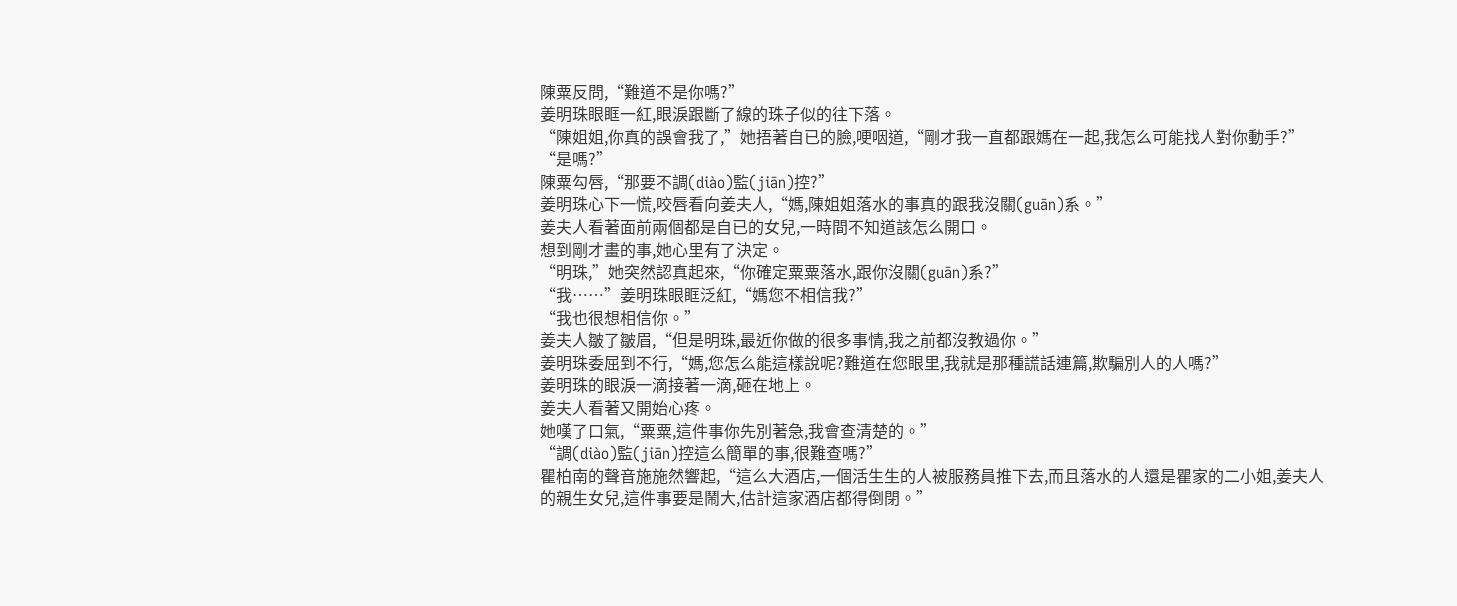陳粟反問,“難道不是你嗎?”
姜明珠眼眶一紅,眼淚跟斷了線的珠子似的往下落。
“陳姐姐,你真的誤會我了,”她捂著自已的臉,哽咽道,“剛才我一直都跟媽在一起,我怎么可能找人對你動手?”
“是嗎?”
陳粟勾唇,“那要不調(diào)監(jiān)控?”
姜明珠心下一慌,咬唇看向姜夫人,“媽,陳姐姐落水的事真的跟我沒關(guān)系。”
姜夫人看著面前兩個都是自已的女兒,一時間不知道該怎么開口。
想到剛才畫的事,她心里有了決定。
“明珠,”她突然認真起來,“你確定粟粟落水,跟你沒關(guān)系?”
“我……”姜明珠眼眶泛紅,“媽您不相信我?”
“我也很想相信你。”
姜夫人皺了皺眉,“但是明珠,最近你做的很多事情,我之前都沒教過你。”
姜明珠委屈到不行,“媽,您怎么能這樣說呢?難道在您眼里,我就是那種謊話連篇,欺騙別人的人嗎?”
姜明珠的眼淚一滴接著一滴,砸在地上。
姜夫人看著又開始心疼。
她嘆了口氣,“粟粟,這件事你先別著急,我會查清楚的。”
“調(diào)監(jiān)控這么簡單的事,很難查嗎?”
瞿柏南的聲音施施然響起,“這么大酒店,一個活生生的人被服務員推下去,而且落水的人還是瞿家的二小姐,姜夫人的親生女兒,這件事要是鬧大,估計這家酒店都得倒閉。”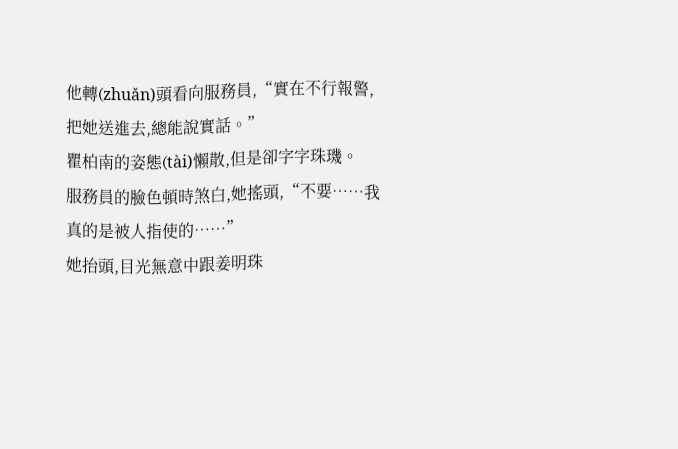他轉(zhuǎn)頭看向服務員,“實在不行報警,把她送進去,總能說實話。”
瞿柏南的姿態(tài)懶散,但是卻字字珠璣。
服務員的臉色頓時煞白,她搖頭,“不要……我真的是被人指使的……”
她抬頭,目光無意中跟姜明珠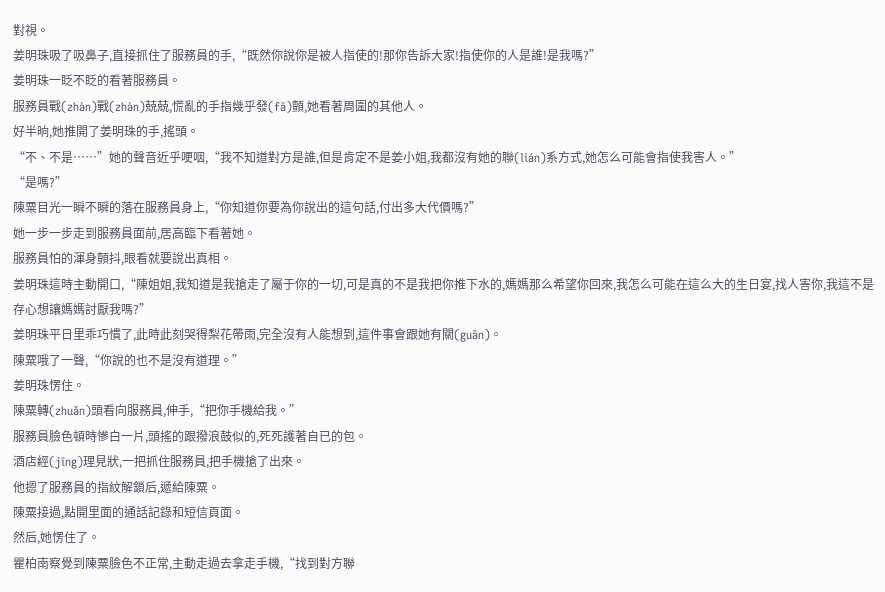對視。
姜明珠吸了吸鼻子,直接抓住了服務員的手,“既然你說你是被人指使的!那你告訴大家!指使你的人是誰!是我嗎?”
姜明珠一眨不眨的看著服務員。
服務員戰(zhàn)戰(zhàn)兢兢,慌亂的手指幾乎發(fā)顫,她看著周圍的其他人。
好半晌,她推開了姜明珠的手,搖頭。
“不、不是……”她的聲音近乎哽咽,“我不知道對方是誰,但是肯定不是姜小姐,我都沒有她的聯(lián)系方式,她怎么可能會指使我害人。”
“是嗎?”
陳粟目光一瞬不瞬的落在服務員身上,“你知道你要為你說出的這句話,付出多大代價嗎?”
她一步一步走到服務員面前,居高臨下看著她。
服務員怕的渾身顫抖,眼看就要說出真相。
姜明珠這時主動開口,“陳姐姐,我知道是我搶走了屬于你的一切,可是真的不是我把你推下水的,媽媽那么希望你回來,我怎么可能在這么大的生日宴,找人害你,我這不是存心想讓媽媽討厭我嗎?”
姜明珠平日里乖巧慣了,此時此刻哭得梨花帶雨,完全沒有人能想到,這件事會跟她有關(guān)。
陳粟哦了一聲,“你說的也不是沒有道理。”
姜明珠愣住。
陳粟轉(zhuǎn)頭看向服務員,伸手,“把你手機給我。”
服務員臉色頓時慘白一片,頭搖的跟撥浪鼓似的,死死護著自已的包。
酒店經(jīng)理見狀,一把抓住服務員,把手機搶了出來。
他摁了服務員的指紋解鎖后,遞給陳粟。
陳粟接過,點開里面的通話記錄和短信頁面。
然后,她愣住了。
瞿柏南察覺到陳粟臉色不正常,主動走過去拿走手機,“找到對方聯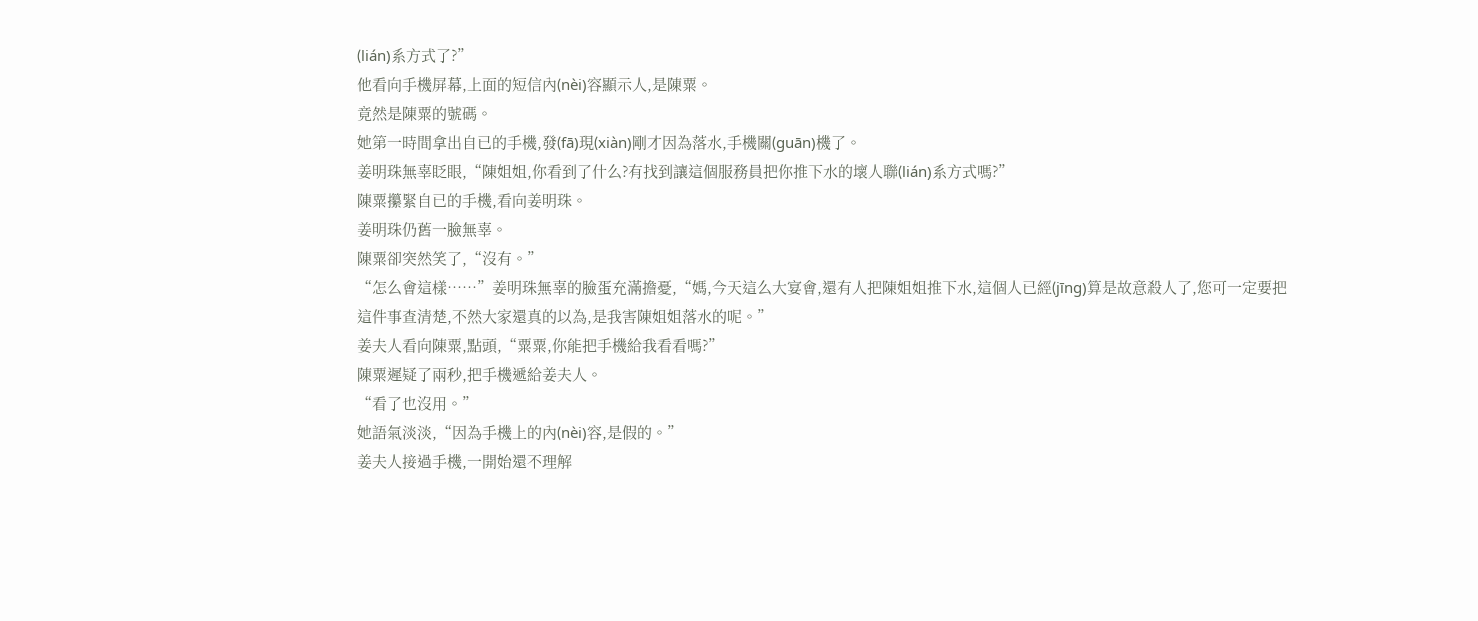(lián)系方式了?”
他看向手機屏幕,上面的短信內(nèi)容顯示人,是陳粟。
竟然是陳粟的號碼。
她第一時間拿出自已的手機,發(fā)現(xiàn)剛才因為落水,手機關(guān)機了。
姜明珠無辜眨眼,“陳姐姐,你看到了什么?有找到讓這個服務員把你推下水的壞人聯(lián)系方式嗎?”
陳粟攥緊自已的手機,看向姜明珠。
姜明珠仍舊一臉無辜。
陳粟卻突然笑了,“沒有。”
“怎么會這樣……”姜明珠無辜的臉蛋充滿擔憂,“媽,今天這么大宴會,還有人把陳姐姐推下水,這個人已經(jīng)算是故意殺人了,您可一定要把這件事查清楚,不然大家還真的以為,是我害陳姐姐落水的呢。”
姜夫人看向陳粟,點頭,“粟粟,你能把手機給我看看嗎?”
陳粟遲疑了兩秒,把手機遞給姜夫人。
“看了也沒用。”
她語氣淡淡,“因為手機上的內(nèi)容,是假的。”
姜夫人接過手機,一開始還不理解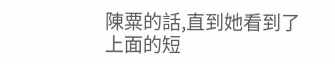陳粟的話,直到她看到了上面的短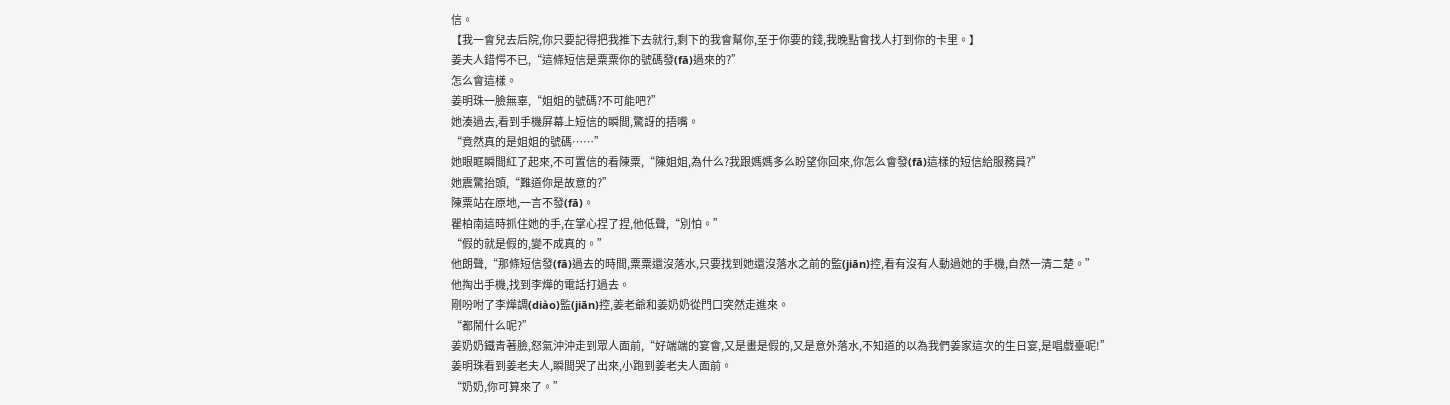信。
【我一會兒去后院,你只要記得把我推下去就行,剩下的我會幫你,至于你要的錢,我晚點會找人打到你的卡里。】
姜夫人錯愕不已,“這條短信是粟粟你的號碼發(fā)過來的?”
怎么會這樣。
姜明珠一臉無辜,“姐姐的號碼?不可能吧?”
她湊過去,看到手機屏幕上短信的瞬間,驚訝的捂嘴。
“竟然真的是姐姐的號碼……”
她眼眶瞬間紅了起來,不可置信的看陳粟,“陳姐姐,為什么?我跟媽媽多么盼望你回來,你怎么會發(fā)這樣的短信給服務員?”
她震驚抬頭,“難道你是故意的?”
陳粟站在原地,一言不發(fā)。
瞿柏南這時抓住她的手,在掌心捏了捏,他低聲,“別怕。”
“假的就是假的,變不成真的。”
他朗聲,“那條短信發(fā)過去的時間,粟粟還沒落水,只要找到她還沒落水之前的監(jiān)控,看有沒有人動過她的手機,自然一清二楚。”
他掏出手機,找到李燁的電話打過去。
剛吩咐了李燁調(diào)監(jiān)控,姜老爺和姜奶奶從門口突然走進來。
“都鬧什么呢?”
姜奶奶鐵青著臉,怒氣沖沖走到眾人面前,“好端端的宴會,又是畫是假的,又是意外落水,不知道的以為我們姜家這次的生日宴,是唱戲臺呢!”
姜明珠看到姜老夫人,瞬間哭了出來,小跑到姜老夫人面前。
“奶奶,你可算來了。”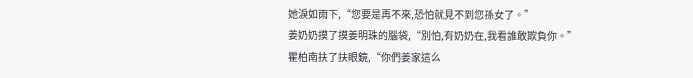她淚如雨下,“您要是再不來,恐怕就見不到您孫女了。”
姜奶奶摸了摸姜明珠的腦袋,“別怕,有奶奶在,我看誰敢欺負你。”
瞿柏南扶了扶眼鏡,“你們姜家這么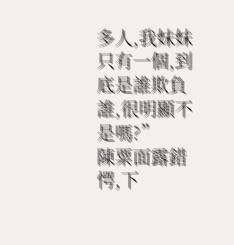多人,我妹妹只有一個,到底是誰欺負誰,很明顯不是嗎?”
陳粟面露錯愕,下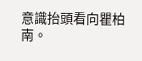意識抬頭看向瞿柏南。